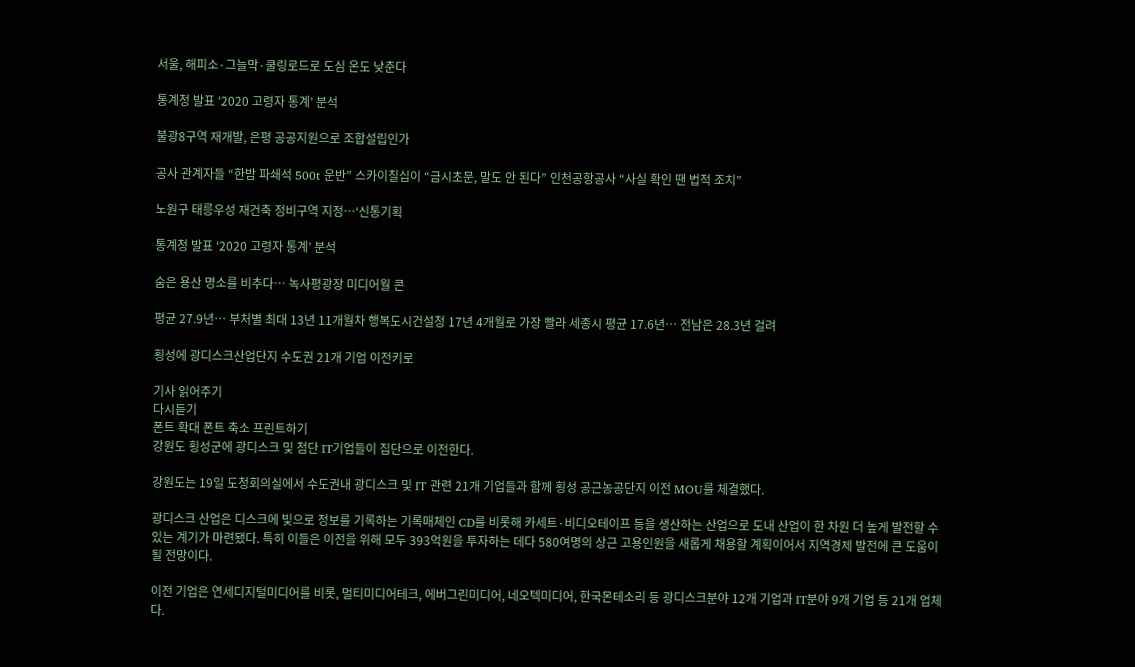서울, 해피소·그늘막·쿨링로드로 도심 온도 낮춘다

통계청 발표 ‘2020 고령자 통계’ 분석

불광8구역 재개발, 은평 공공지원으로 조합설립인가

공사 관계자들 “한밤 파쇄석 500t 운반” 스카이칠십이 “금시초문, 말도 안 된다” 인천공항공사 “사실 확인 땐 법적 조치”

노원구 태릉우성 재건축 정비구역 지정…‘신통기획

통계청 발표 ‘2020 고령자 통계’ 분석

숨은 용산 명소를 비추다… 녹사평광장 미디어월 콘

평균 27.9년… 부처별 최대 13년 11개월차 행복도시건설청 17년 4개월로 가장 빨라 세종시 평균 17.6년… 전남은 28.3년 걸려

횡성에 광디스크산업단지 수도권 21개 기업 이전키로

기사 읽어주기
다시듣기
폰트 확대 폰트 축소 프린트하기
강원도 횡성군에 광디스크 및 첨단 IT기업들이 집단으로 이전한다.

강원도는 19일 도청회의실에서 수도권내 광디스크 및 IT 관련 21개 기업들과 함께 횡성 공근농공단지 이전 MOU를 체결했다.

광디스크 산업은 디스크에 빛으로 정보를 기록하는 기록매체인 CD를 비롯해 카세트·비디오테이프 등을 생산하는 산업으로 도내 산업이 한 차원 더 높게 발전할 수 있는 계기가 마련됐다. 특히 이들은 이전을 위해 모두 393억원을 투자하는 데다 580여명의 상근 고용인원을 새롭게 채용할 계획이어서 지역경제 발전에 큰 도움이 될 전망이다.

이전 기업은 연세디지털미디어를 비롯, 멀티미디어테크, 에버그린미디어, 네오텍미디어, 한국몬테소리 등 광디스크분야 12개 기업과 IT분야 9개 기업 등 21개 업체다.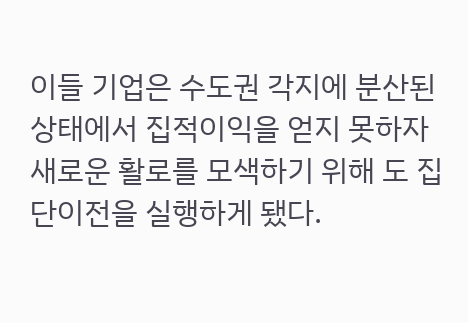이들 기업은 수도권 각지에 분산된 상태에서 집적이익을 얻지 못하자 새로운 활로를 모색하기 위해 도 집단이전을 실행하게 됐다.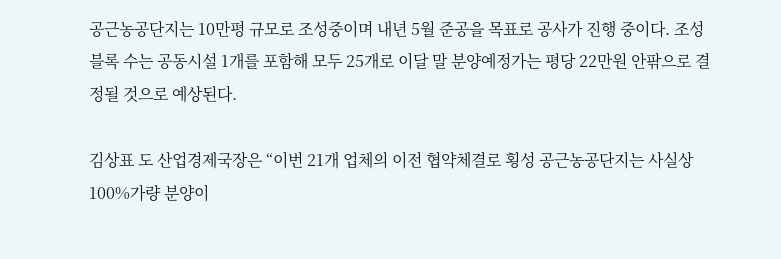공근농공단지는 10만평 규모로 조성중이며 내년 5월 준공을 목표로 공사가 진행 중이다. 조성 블록 수는 공동시설 1개를 포함해 모두 25개로 이달 말 분양예정가는 평당 22만원 안팎으로 결정될 것으로 예상된다.

김상표 도 산업경제국장은 “이번 21개 업체의 이전 협약체결로 횡성 공근농공단지는 사실상 100%가량 분양이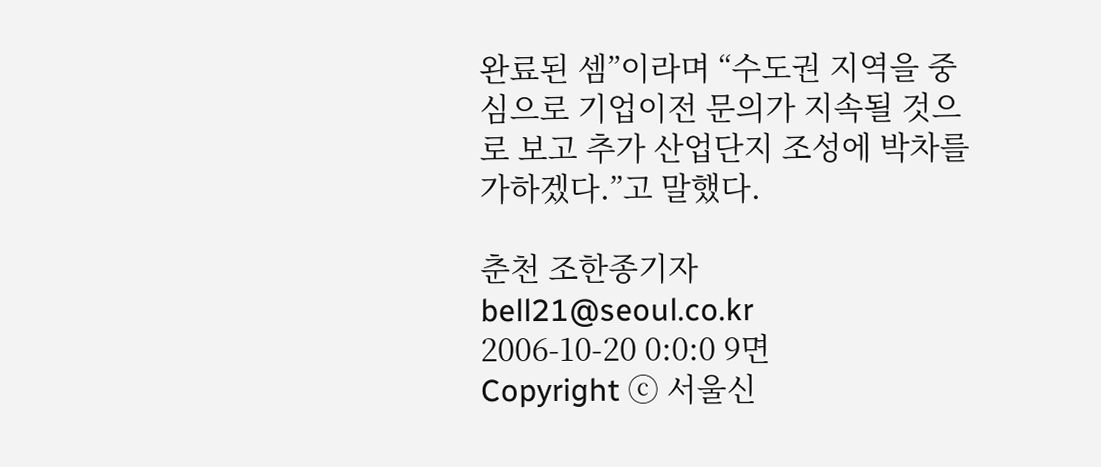완료된 셈”이라며 “수도권 지역을 중심으로 기업이전 문의가 지속될 것으로 보고 추가 산업단지 조성에 박차를 가하겠다.”고 말했다.

춘천 조한종기자 bell21@seoul.co.kr
2006-10-20 0:0:0 9면
Copyright ⓒ 서울신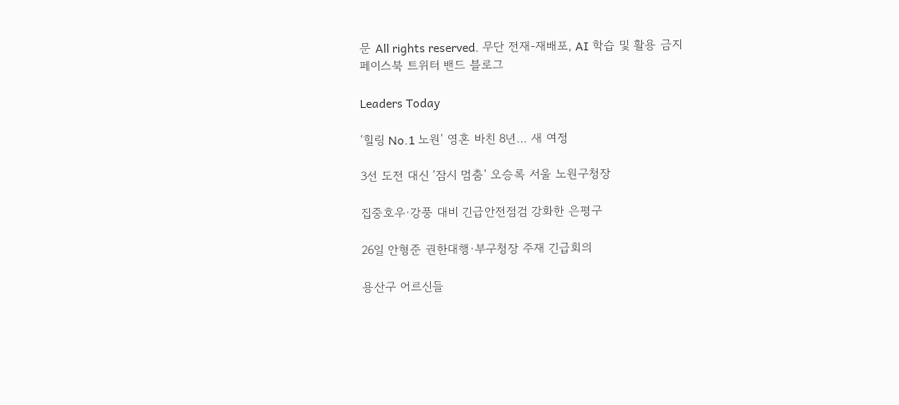문 All rights reserved. 무단 전재-재배포, AI 학습 및 활용 금지
페이스북 트위터 밴드 블로그

Leaders Today

‘힐링 No.1 노원’ 영혼 바친 8년… 새 여정

3선 도전 대신 ‘잠시 멈춤’ 오승록 서울 노원구청장

집중호우·강풍 대비 긴급안전점검 강화한 은평구

26일 안형준 권한대행·부구청장 주재 긴급회의

용산구 어르신들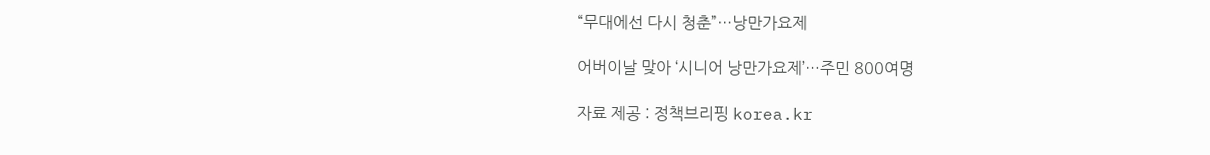“무대에선 다시 청춘”…낭만가요제

어버이날 맞아 ‘시니어 낭만가요제’…주민 800여명

자료 제공 : 정책브리핑 korea.kr